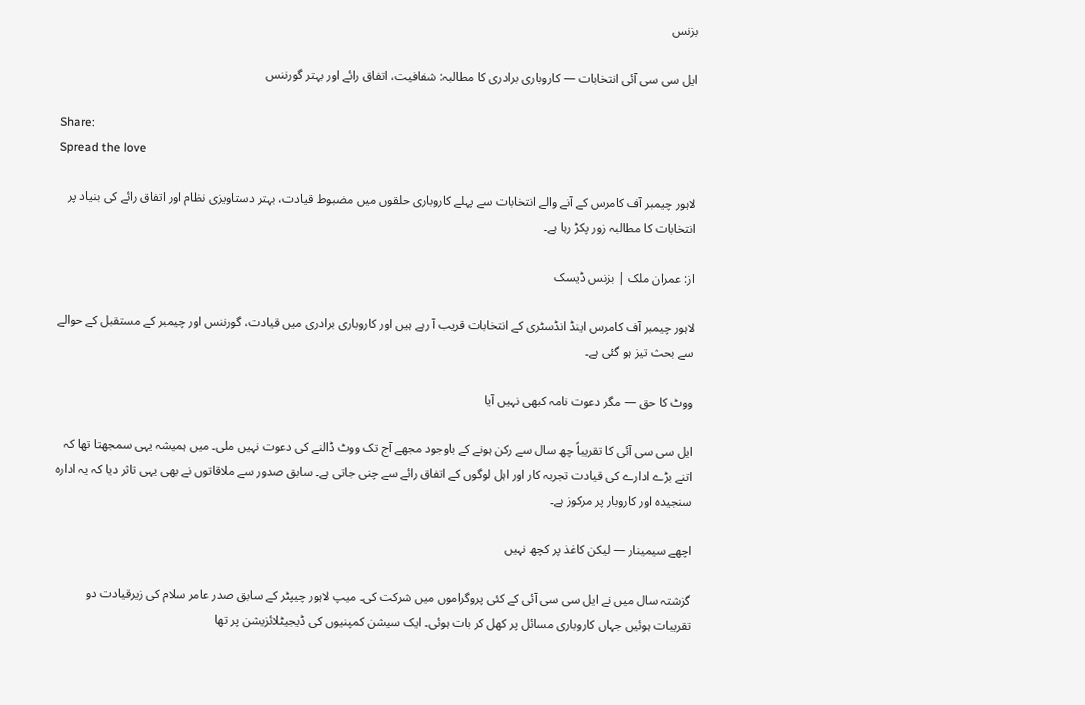بزنس

ایل سی سی آئی انتخابات — کاروباری برادری کا مطالبہ: شفافیت، اتفاق رائے اور بہتر گورننس

Share:
Spread the love

لاہور چیمبر آف کامرس کے آنے والے انتخابات سے پہلے کاروباری حلقوں میں مضبوط قیادت، بہتر دستاویزی نظام اور اتفاق رائے کی بنیاد پر انتخابات کا مطالبہ زور پکڑ رہا ہے۔

از: عمران ملک | بزنس ڈیسک

لاہور چیمبر آف کامرس اینڈ انڈسٹری کے انتخابات قریب آ رہے ہیں اور کاروباری برادری میں قیادت، گورننس اور چیمبر کے مستقبل کے حوالے سے بحث تیز ہو گئی ہے۔

ووٹ کا حق — مگر دعوت نامہ کبھی نہیں آیا

ایل سی سی آئی کا تقریباً چھ سال سے رکن ہونے کے باوجود مجھے آج تک ووٹ ڈالنے کی دعوت نہیں ملی۔ میں ہمیشہ یہی سمجھتا تھا کہ اتنے بڑے ادارے کی قیادت تجربہ کار اور اہل لوگوں کے اتفاق رائے سے چنی جاتی ہے۔ سابق صدور سے ملاقاتوں نے بھی یہی تاثر دیا کہ یہ ادارہ سنجیدہ اور کاروبار پر مرکوز ہے۔

اچھے سیمینار — لیکن کاغذ پر کچھ نہیں

گزشتہ سال میں نے ایل سی سی آئی کے کئی پروگراموں میں شرکت کی۔ میپ لاہور چیپٹر کے سابق صدر عامر سلام کی زیرقیادت دو تقریبات ہوئیں جہاں کاروباری مسائل پر کھل کر بات ہوئی۔ ایک سیشن کمپنیوں کی ڈیجیٹلائزیشن پر تھا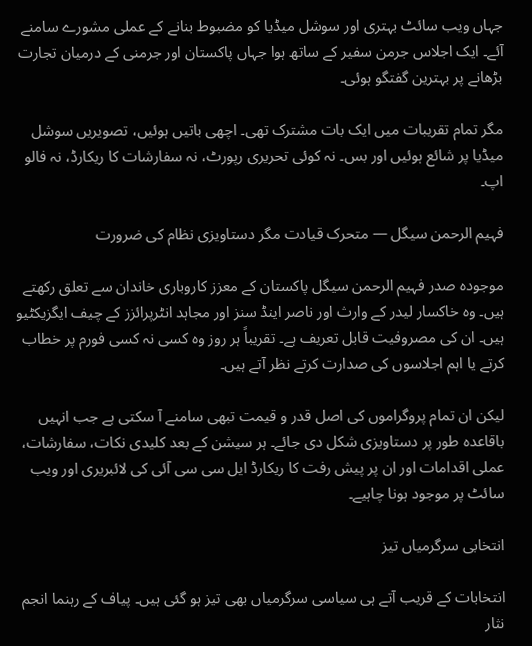جہاں ویب سائٹ بہتری اور سوشل میڈیا کو مضبوط بنانے کے عملی مشورے سامنے آئے۔ ایک اجلاس جرمن سفیر کے ساتھ ہوا جہاں پاکستان اور جرمنی کے درمیان تجارت بڑھانے پر بہترین گفتگو ہوئی۔

مگر تمام تقریبات میں ایک بات مشترک تھی۔ اچھی باتیں ہوئیں، تصویریں سوشل میڈیا پر شائع ہوئیں اور بس۔ نہ کوئی تحریری رپورٹ، نہ سفارشات کا ریکارڈ، نہ فالو اپ۔

فہیم الرحمن سیگل — متحرک قیادت مگر دستاویزی نظام کی ضرورت

موجودہ صدر فہیم الرحمن سیگل پاکستان کے معزز کاروباری خاندان سے تعلق رکھتے ہیں۔ وہ خاکسار لیدر کے وارث اور ناصر اینڈ سنز اور مجاہد انٹرپرائزز کے چیف ایگزیکٹیو ہیں۔ ان کی مصروفیت قابل تعریف ہے۔ تقریباً ہر روز وہ کسی نہ کسی فورم پر خطاب کرتے یا اہم اجلاسوں کی صدارت کرتے نظر آتے ہیں۔

لیکن ان تمام پروگراموں کی اصل قدر و قیمت تبھی سامنے آ سکتی ہے جب انہیں باقاعدہ طور پر دستاویزی شکل دی جائے۔ ہر سیشن کے بعد کلیدی نکات، سفارشات، عملی اقدامات اور ان پر پیش رفت کا ریکارڈ ایل سی سی آئی کی لائبریری اور ویب سائٹ پر موجود ہونا چاہیے۔

انتخابی سرگرمیاں تیز

انتخابات کے قریب آتے ہی سیاسی سرگرمیاں بھی تیز ہو گئی ہیں۔ پیاف کے رہنما انجم نثار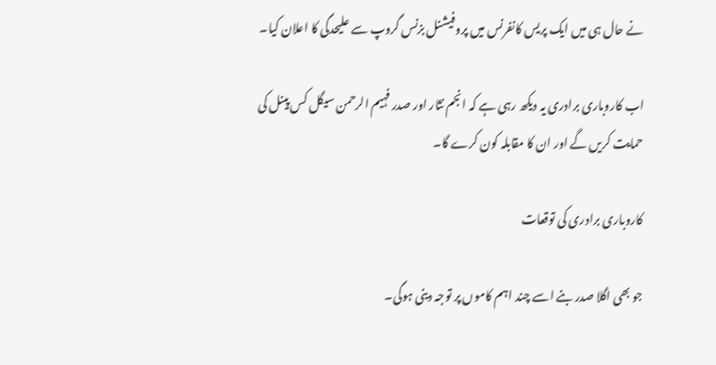نے حال ہی میں ایک پریس کانفرنس میں پروفیشنل بزنس گروپ سے علیحدگی کا اعلان کیا۔

اب کاروباری برادری یہ دیکھ رہی ہے کہ انجم نثار اور صدر فہیم الرحمن سیگل کس پینل کی حمایت کریں گے اور ان کا مقابلہ کون کرے گا۔

کاروباری برادری کی توقعات

جو بھی اگلا صدر بنے اسے چند اہم کاموں پر توجہ دینی ہوگی۔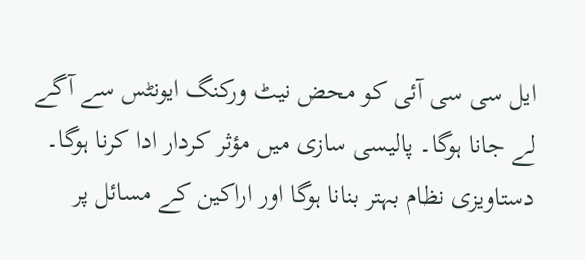ایل سی سی آئی کو محض نیٹ ورکنگ ایونٹس سے آگے لے جانا ہوگا۔ پالیسی سازی میں مؤثر کردار ادا کرنا ہوگا۔ دستاویزی نظام بہتر بنانا ہوگا اور اراکین کے مسائل پر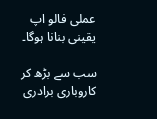عملی فالو اپ یقینی بنانا ہوگا۔

سب سے بڑھ کر کاروباری برادری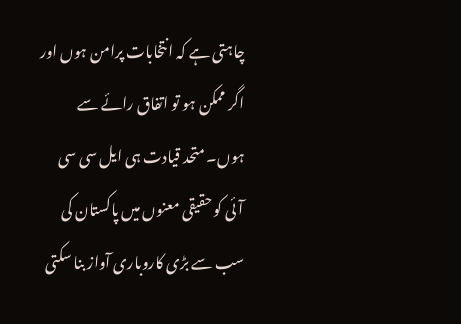چاہتی ہے کہ انتخابات پرامن ہوں اور اگر ممکن ہو تو اتفاق رائے سے ہوں۔ متحد قیادت ہی ایل سی سی آئی کو حقیقی معنوں میں پاکستان کی سب سے بڑی کاروباری آواز بنا سکتی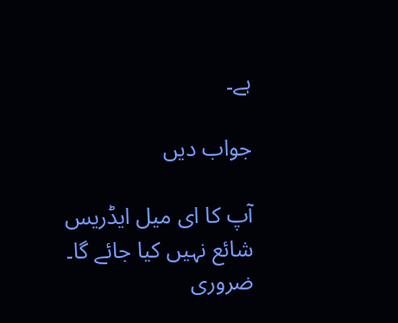ہے۔

جواب دیں

آپ کا ای میل ایڈریس شائع نہیں کیا جائے گا۔ ضروری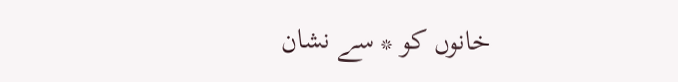خانوں کو * سے نشان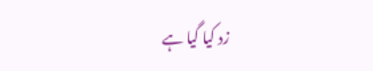زد کیا گیا ہے